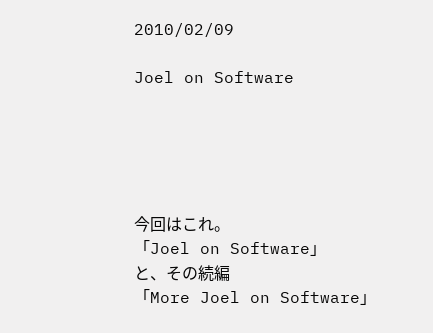2010/02/09

Joel on Software





今回はこれ。
「Joel on Software」
と、その続編
「More Joel on Software」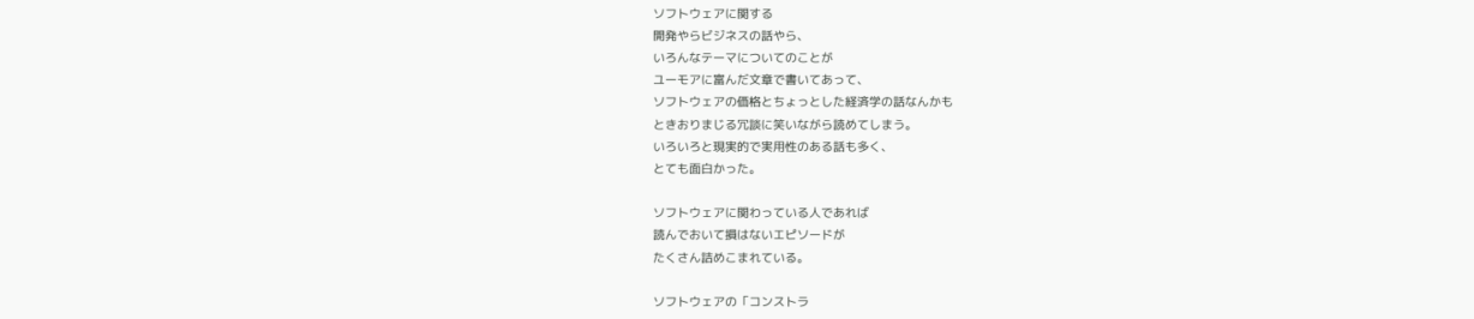ソフトウェアに関する
開発やらビジネスの話やら、
いろんなテーマについてのことが
ユーモアに富んだ文章で書いてあって、
ソフトウェアの価格とちょっとした経済学の話なんかも
ときおりまじる冗談に笑いながら読めてしまう。
いろいろと現実的で実用性のある話も多く、
とても面白かった。

ソフトウェアに関わっている人であれば
読んでおいて損はないエピソードが
たくさん詰めこまれている。

ソフトウェアの「コンストラ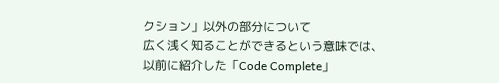クション」以外の部分について
広く浅く知ることができるという意味では、
以前に紹介した「Code Complete」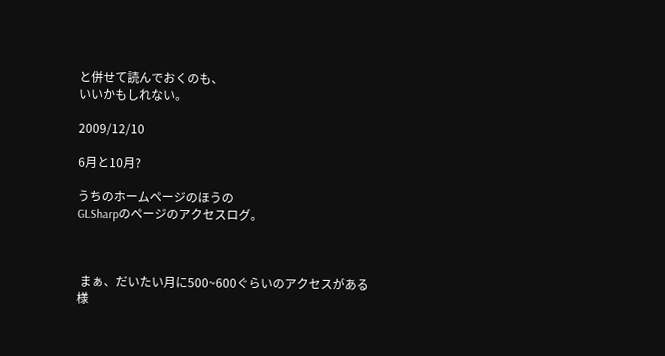と併せて読んでおくのも、
いいかもしれない。

2009/12/10

6月と10月?

うちのホームページのほうの
GLSharpのページのアクセスログ。



 まぁ、だいたい月に500~600ぐらいのアクセスがある様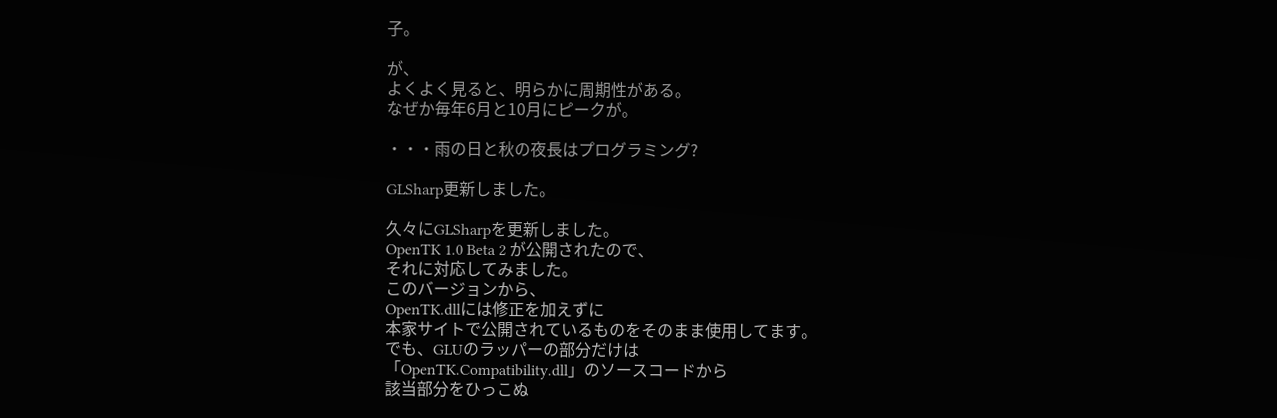子。

が、
よくよく見ると、明らかに周期性がある。
なぜか毎年6月と10月にピークが。

・・・雨の日と秋の夜長はプログラミング?

GLSharp更新しました。

久々にGLSharpを更新しました。
OpenTK 1.0 Beta 2 が公開されたので、
それに対応してみました。
このバージョンから、
OpenTK.dllには修正を加えずに
本家サイトで公開されているものをそのまま使用してます。
でも、GLUのラッパーの部分だけは
「OpenTK.Compatibility.dll」のソースコードから
該当部分をひっこぬ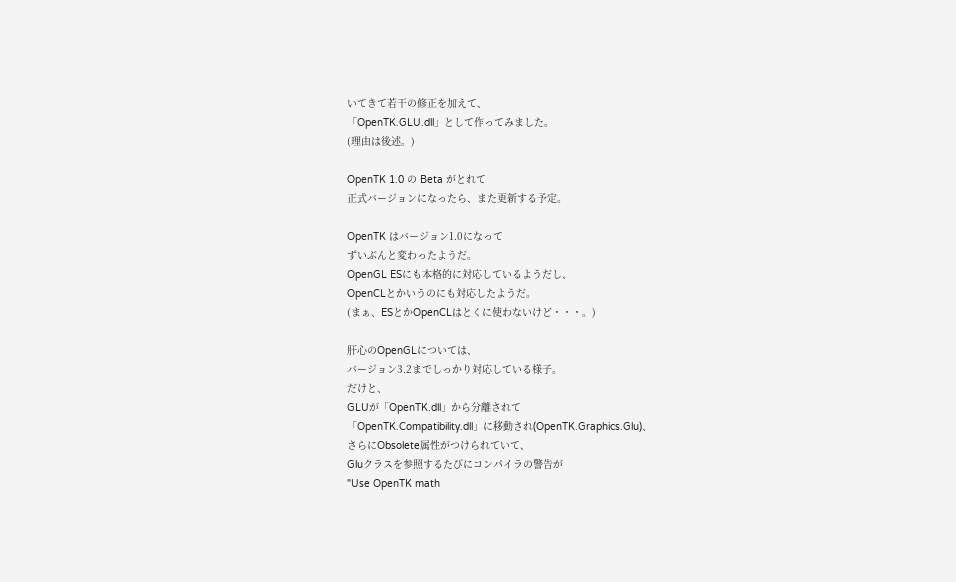いてきて若干の修正を加えて、
「OpenTK.GLU.dll」として作ってみました。
(理由は後述。)

OpenTK 1.0 の Beta がとれて
正式バージョンになったら、また更新する予定。

OpenTK はバージョン1.0になって
ずいぶんと変わったようだ。
OpenGL ESにも本格的に対応しているようだし、
OpenCLとかいうのにも対応したようだ。
(まぁ、ESとかOpenCLはとくに使わないけど・・・。)

肝心のOpenGLについては、
バージョン3.2までしっかり対応している様子。
だけと、
GLUが「OpenTK.dll」から分離されて
「OpenTK.Compatibility.dll」に移動され(OpenTK.Graphics.Glu)、
さらにObsolete属性がつけられていて、
Gluクラスを参照するたびにコンパイラの警告が
"Use OpenTK math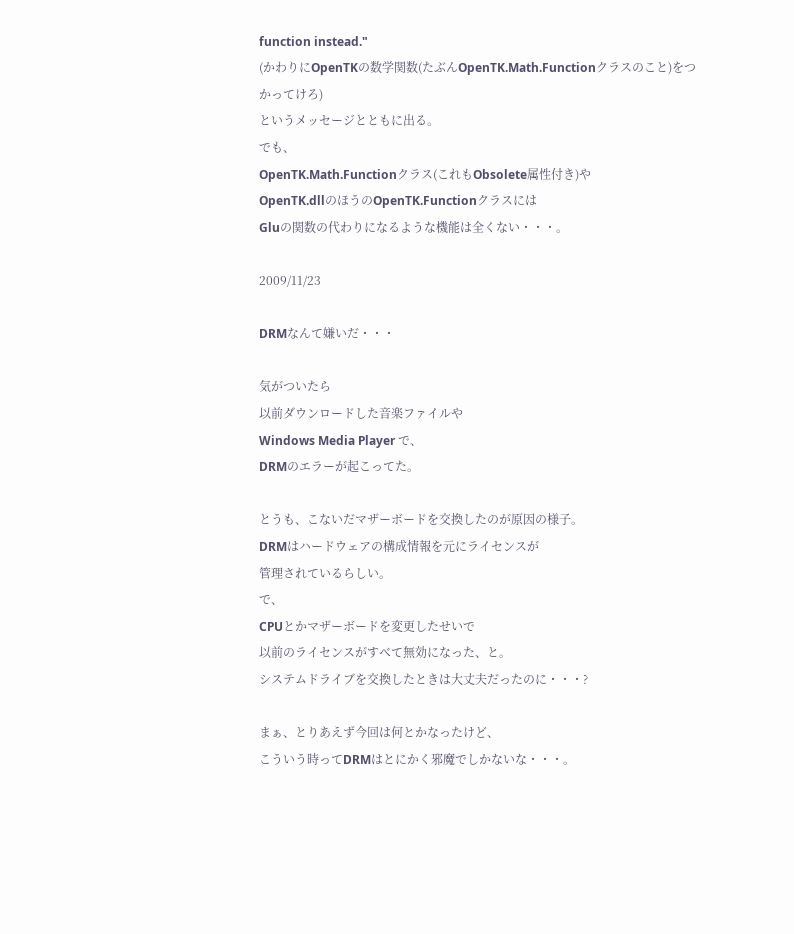function instead."
(かわりにOpenTKの数学関数(たぶんOpenTK.Math.Functionクラスのこと)をつかってけろ)
というメッセージとともに出る。
でも、
OpenTK.Math.Functionクラス(これもObsolete属性付き)や
OpenTK.dllのほうのOpenTK.Functionクラスには
Gluの関数の代わりになるような機能は全くない・・・。

2009/11/23

DRMなんて嫌いだ・・・

気がついたら
以前ダウンロードした音楽ファイルや
Windows Media Player で、
DRMのエラーが起こってた。

とうも、こないだマザーボードを交換したのが原因の様子。
DRMはハードウェアの構成情報を元にライセンスが
管理されているらしい。
で、
CPUとかマザーボードを変更したせいで
以前のライセンスがすべて無効になった、と。
システムドライブを交換したときは大丈夫だったのに・・・?

まぁ、とりあえず今回は何とかなったけど、
こういう時ってDRMはとにかく邪魔でしかないな・・・。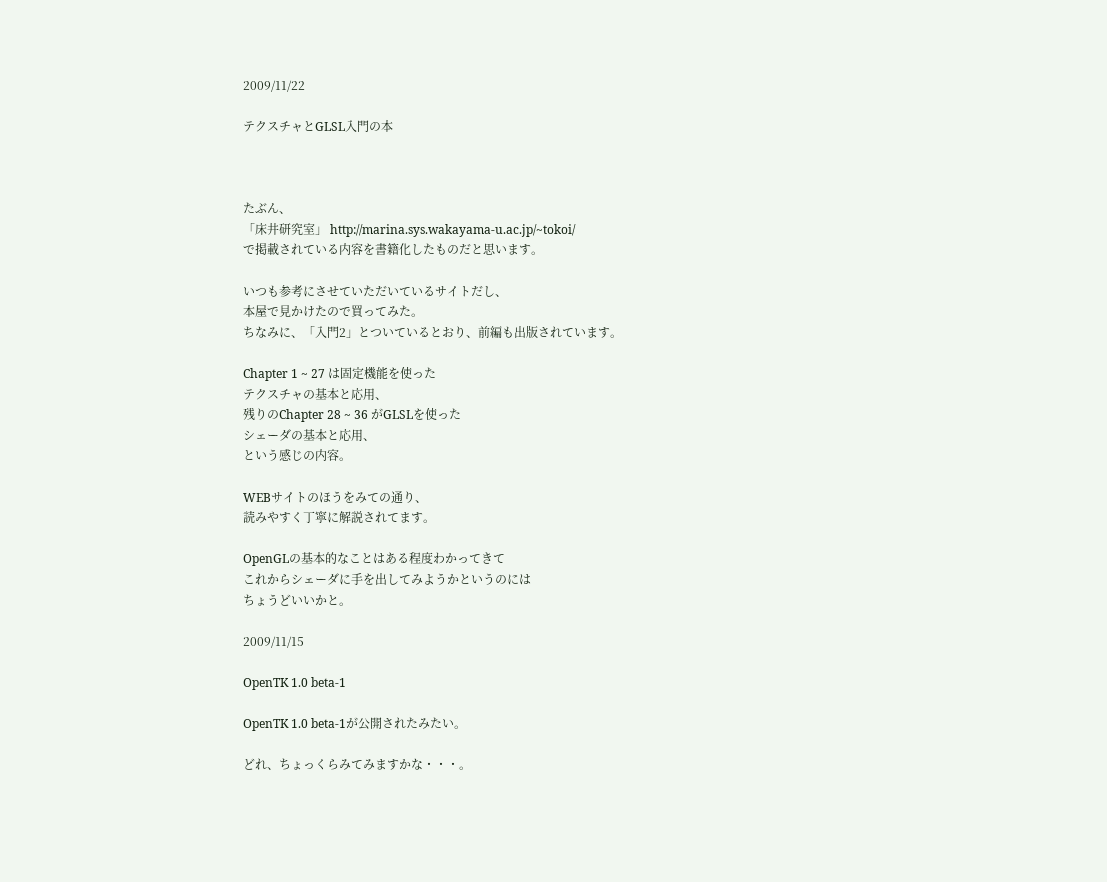2009/11/22

テクスチャとGLSL入門の本



たぶん、
「床井研究室」 http://marina.sys.wakayama-u.ac.jp/~tokoi/
で掲載されている内容を書籍化したものだと思います。

いつも参考にさせていただいているサイトだし、
本屋で見かけたので買ってみた。
ちなみに、「入門2」とついているとおり、前編も出版されています。

Chapter 1 ~ 27 は固定機能を使った
テクスチャの基本と応用、
残りのChapter 28 ~ 36 がGLSLを使った
シェーダの基本と応用、
という感じの内容。

WEBサイトのほうをみての通り、
読みやすく丁寧に解説されてます。

OpenGLの基本的なことはある程度わかってきて
これからシェーダに手を出してみようかというのには
ちょうどいいかと。

2009/11/15

OpenTK 1.0 beta-1

OpenTK 1.0 beta-1が公開されたみたい。

どれ、ちょっくらみてみますかな・・・。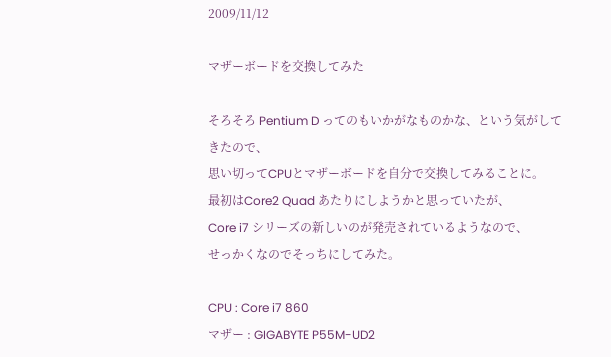2009/11/12

マザーボードを交換してみた

そろそろ Pentium D ってのもいかがなものかな、という気がしてきたので、
思い切ってCPUとマザーボードを自分で交換してみることに。
最初はCore2 Quad あたりにしようかと思っていたが、
Core i7 シリーズの新しいのが発売されているようなので、
せっかくなのでそっちにしてみた。

CPU : Core i7 860
マザー : GIGABYTE P55M-UD2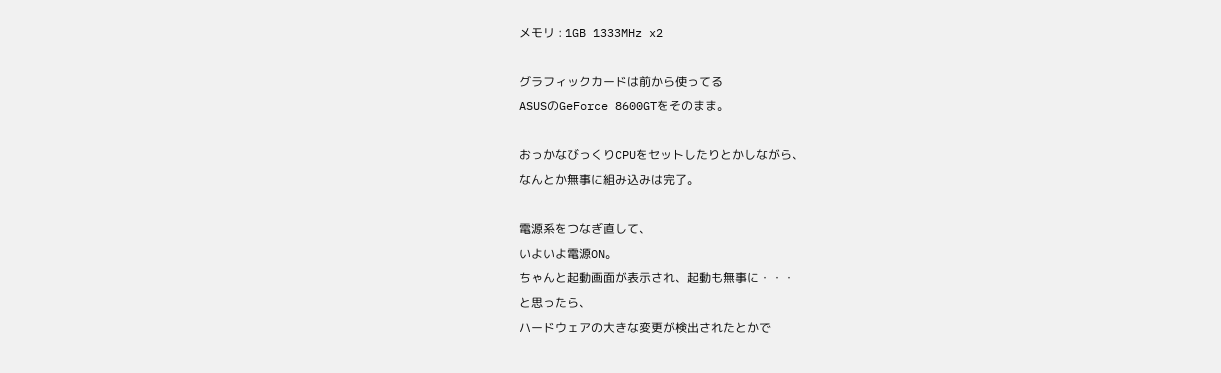メモリ : 1GB 1333MHz x2

グラフィックカードは前から使ってる
ASUSのGeForce 8600GTをそのまま。

おっかなびっくりCPUをセットしたりとかしながら、
なんとか無事に組み込みは完了。

電源系をつなぎ直して、
いよいよ電源ON。
ちゃんと起動画面が表示され、起動も無事に・・・
と思ったら、
ハードウェアの大きな変更が検出されたとかで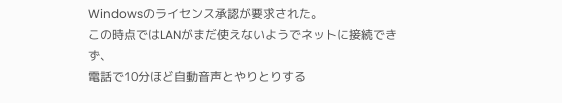Windowsのライセンス承認が要求された。
この時点ではLANがまだ使えないようでネットに接続できず、
電話で10分ほど自動音声とやりとりする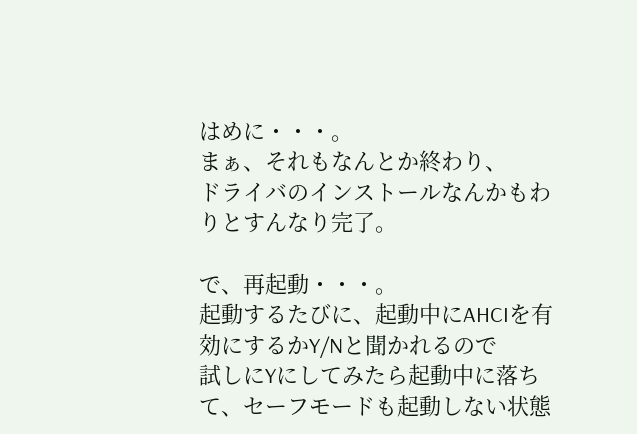はめに・・・。
まぁ、それもなんとか終わり、
ドライバのインストールなんかもわりとすんなり完了。

で、再起動・・・。
起動するたびに、起動中にAHCIを有効にするかY/Nと聞かれるので
試しにYにしてみたら起動中に落ちて、セーフモードも起動しない状態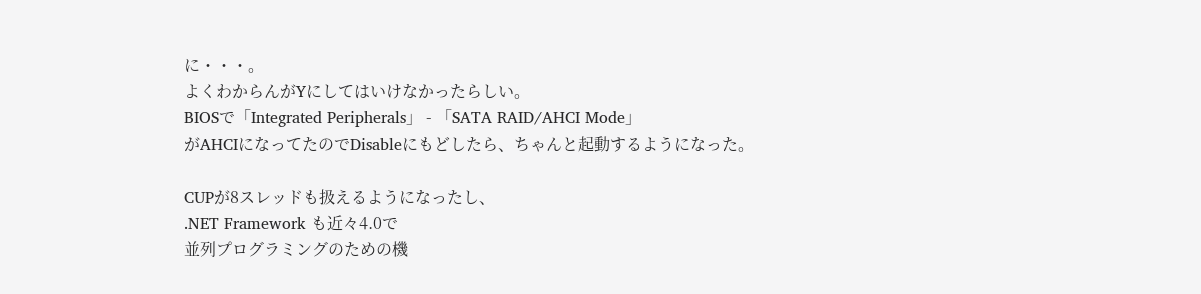に・・・。
よくわからんがYにしてはいけなかったらしい。
BIOSで「Integrated Peripherals」 - 「SATA RAID/AHCI Mode」
がAHCIになってたのでDisableにもどしたら、ちゃんと起動するようになった。

CUPが8スレッドも扱えるようになったし、
.NET Framework も近々4.0で
並列プログラミングのための機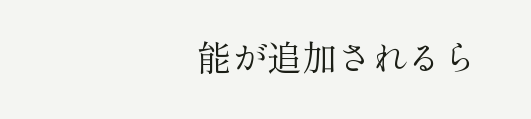能が追加されるら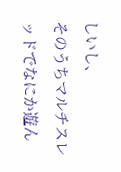しいし、
そのうちマルチスレッドでなにか遊ん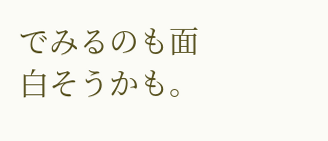でみるのも面白そうかも。